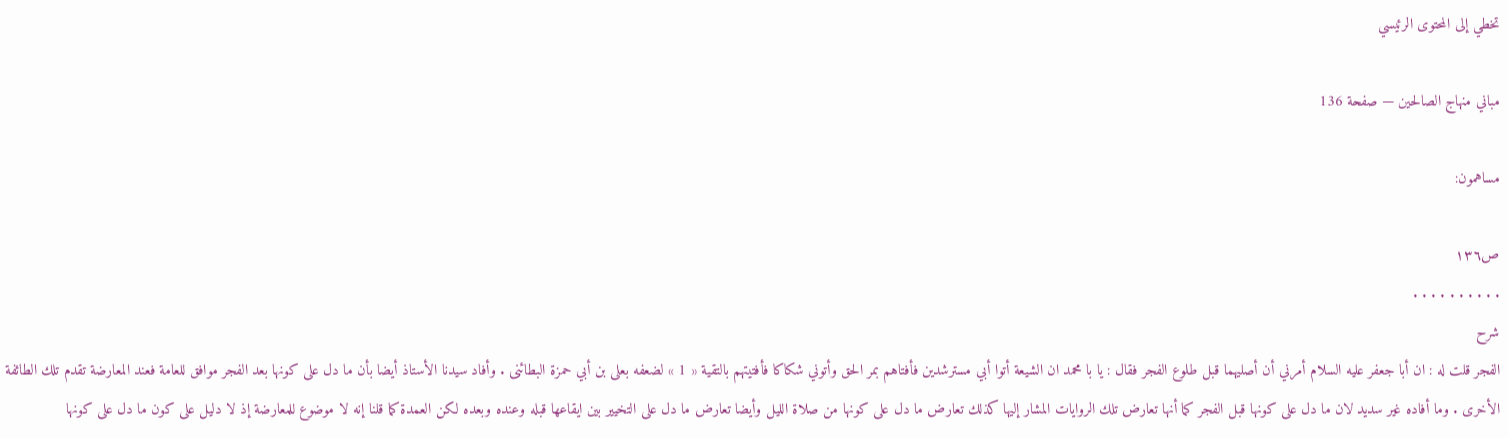تخطي إلى المحتوى الرئيسي

مباني منهاج الصالحين — صفحة 136

مساهمون:

ص١٣٦
. . . . . . . . . .
شرح
الفجر قلت له : ان أبا جعفر عليه السلام أمرني أن أصليهما قبل طلوع الفجر فقال : يا با محمد ان الشيعة أتوا أبي مسترشدين فأفتاهم بمر الحق وأتوني شكاكا فأفتيتهم بالتقية « 1 » لضعفه بعلى بن أبي حمزة البطائنى . وأفاد سيدنا الأستاذ أيضا بأن ما دل على كونها بعد الفجر موافق للعامة فعند المعارضة تقدم تلك الطائفة الأخرى . وما أفاده غير سديد لان ما دل على كونها قبل الفجر كما أنها تعارض تلك الروايات المشار إليها كذلك تعارض ما دل على كونها من صلاة الليل وأيضا تعارض ما دل على التخيير بين ايقاعها قبله وعنده وبعده لكن العمدة كما قلنا إنه لا موضوع للمعارضة إذ لا دليل على كون ما دل على كونها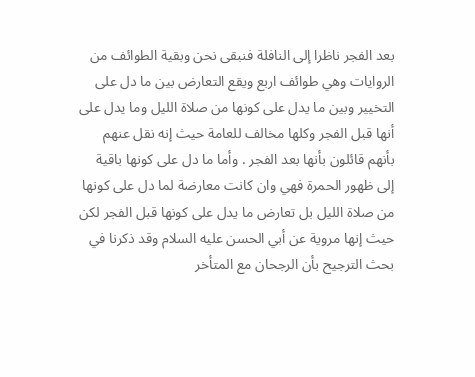بعد الفجر ناظرا إلى النافلة فنبقى نحن وبقية الطوائف من الروايات وهي طوائف اربع ويقع التعارض بين ما دل على التخيير وبين ما يدل على كونها من صلاة الليل وما يدل على أنها قبل الفجر وكلها مخالف للعامة حيث إنه نقل عنهم بأنهم قائلون بأنها بعد الفجر . وأما ما دل على كونها باقية إلى ظهور الحمرة فهي وان كانت معارضة لما دل على كونها من صلاة الليل بل تعارض ما يدل على كونها قبل الفجر لكن حيث إنها مروية عن أبي الحسن عليه السلام وقد ذكرنا في بحث الترجيح بأن الرجحان مع المتأخر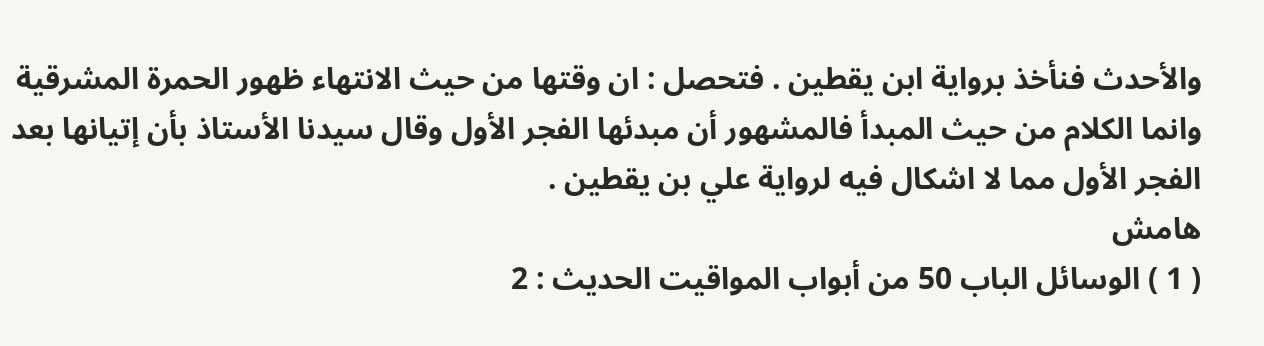والأحدث فنأخذ برواية ابن يقطين . فتحصل : ان وقتها من حيث الانتهاء ظهور الحمرة المشرقية وانما الكلام من حيث المبدأ فالمشهور أن مبدئها الفجر الأول وقال سيدنا الأستاذ بأن إتيانها بعد الفجر الأول مما لا اشكال فيه لرواية علي بن يقطين .
هامش
( 1 ) الوسائل الباب 50 من أبواب المواقيت الحديث : 2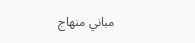مباني منهاج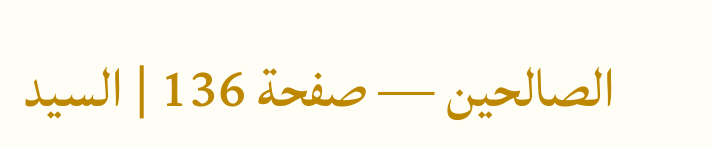الصالحين — صفحة 136 | السيد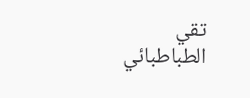تقي الطباطبائي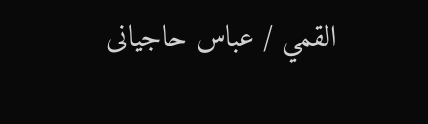القمي / عباس حاجيانى